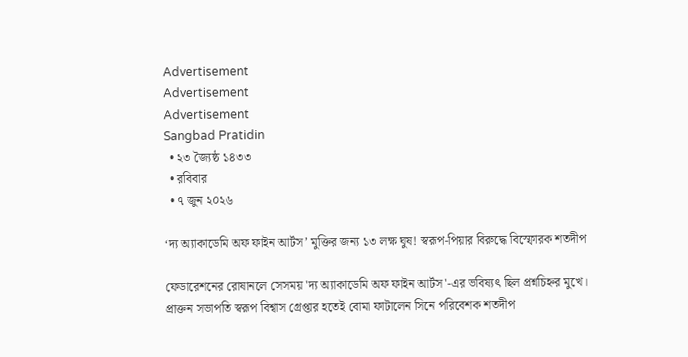Advertisement
Advertisement
Advertisement
Sangbad Pratidin
  • ২৩ জ্যৈষ্ঠ ১৪৩৩
  • রবিবার
  • ৭ জুন ২০২৬

‘দ্য অ্যাকাডেমি অফ ফাইন আর্টস’ মুক্তির জন্য ১৩ লক্ষ ঘুষ! স্বরূপ-পিয়ার বিরুদ্ধে বিস্ফোরক শতদীপ

ফেডারেশনের রোষানলে সেসময় 'দ্য অ্যাকাডেমি অফ ফাইন আর্টস'-এর ভবিষ্যৎ ছিল প্রশ্নচিহ্নর মুখে। প্রাক্তন সভাপতি স্বরূপ বিশ্বাস গ্রেপ্তার হতেই বোমা ফাটালেন সিনে পরিবেশক শতদীপ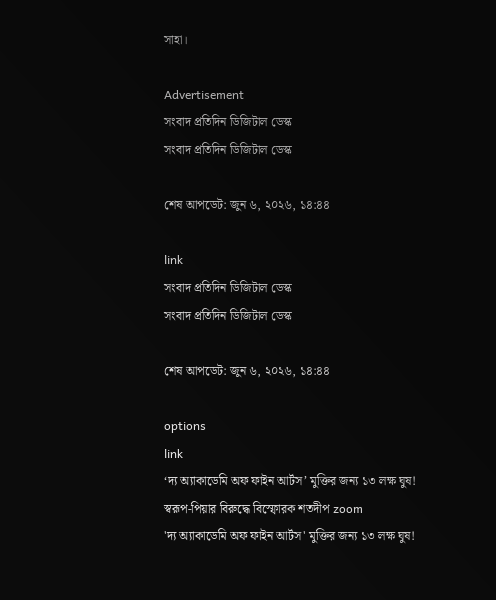সাহা।

Advertisement
সংবাদ প্রতিদিন ডিজিটাল ডেস্ক
সংবাদ প্রতিদিন ডিজিটাল ডেস্ক

শেষ আপডেট: জুন ৬, ২০২৬, ১৪:৪৪

link
সংবাদ প্রতিদিন ডিজিটাল ডেস্ক
সংবাদ প্রতিদিন ডিজিটাল ডেস্ক

শেষ আপডেট: জুন ৬, ২০২৬, ১৪:৪৪

options
link
‘দ্য অ্যাকাডেমি অফ ফাইন আর্টস’ মুক্তির জন্য ১৩ লক্ষ ঘুষ! স্বরূপ-পিয়ার বিরুদ্ধে বিস্ফোরক শতদীপ zoom
'দ্য অ্যাকাডেমি অফ ফাইন আর্টস' মুক্তির জন্য ১৩ লক্ষ ঘুষ!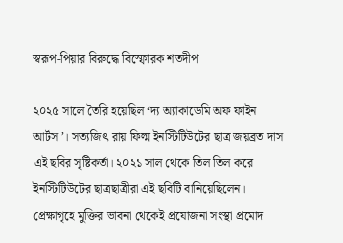স্বরূপ-পিয়ার বিরুদ্ধে বিস্ফোরক শতদীপ

২০২৫ সালে তৈরি হয়েছিল ‘দ্য অ্যাকাডেমি অফ ফাইন আর্টস’। সত্যজিৎ রায় ফিল্ম ইনস্টিটিউটের ছাত্র জয়ব্রত দাস এই ছবির সৃষ্টিকর্তা। ২০২১ সাল থেকে তিল তিল করে ইনস্টিটিউটের ছাত্রছাত্রীরা এই ছবিটি বানিয়েছিলেন। প্রেক্ষাগৃহে মুক্তির ভাবনা থেকেই প্রযোজনা সংস্থা প্রমোদ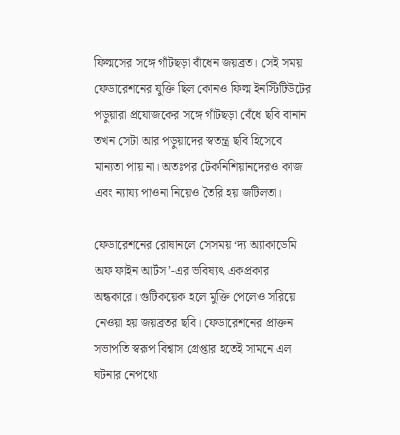ফিল্মসের সঙ্গে গাঁটছড়া বাঁধেন জয়ব্রত। সেই সময় ফেডারেশনের যুক্তি ছিল কোনও ফিল্ম ইনস্টিটিউটের পড়ুয়ারা প্রযোজকের সঙ্গে গাঁটছড়া বেঁধে ছবি বানান তখন সেটা আর পড়ুয়াদের স্বতন্ত্র ছবি হিসেবে মান্যতা পায় না। অতঃপর টেকনিশিয়ানদেরও কাজ এবং ন্যায্য পাওনা নিয়েও তৈরি হয় জটিলতা।

ফেডারেশনের রোষানলে সেসময় ‘দ্য অ্যাকাডেমি অফ ফাইন আর্টস’-এর ভবিষ্যৎ একপ্রকার অন্ধকারে। গুটিকয়েক হলে মুক্তি পেলেও সরিয়ে নেওয়া হয় জয়ব্রতর ছবি। ফেডারেশনের প্রাক্তন সভাপতি স্বরূপ বিশ্বাস গ্রেপ্তার হতেই সামনে এল ঘটনার নেপথ্যে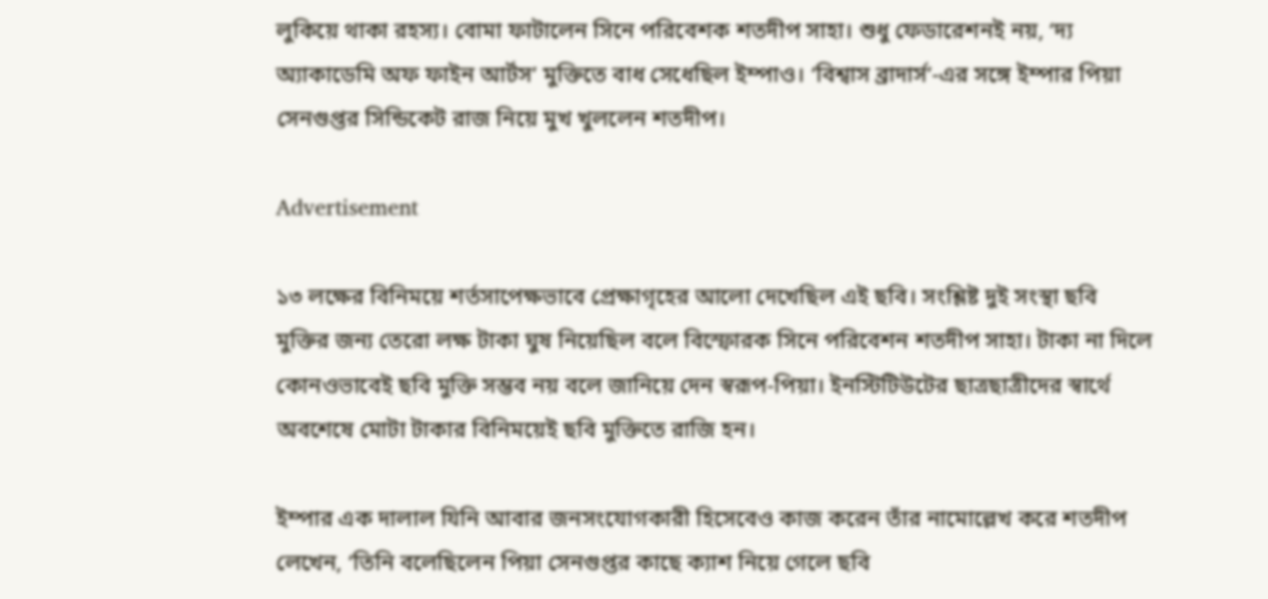লুকিয়ে থাকা রহস্য। বোমা ফাটালেন সিনে পরিবেশক শতদীপ সাহা। শুধু ফেডারেশনই নয়, ‘দ্য অ্যাকাডেমি অফ ফাইন আর্টস’ মুক্তিতে বাধ সেধেছিল ইম্পাও। ‘বিশ্বাস ব্রাদার্স’-এর সঙ্গে ইম্পার পিয়া সেনগুপ্তর সিন্ডিকেট রাজ নিয়ে মুখ খুললেন শতদীপ।

Advertisement

১৩ লক্ষের বিনিময়ে শর্তসাপেক্ষভাবে প্রেক্ষাগৃহের আলো দেখেছিল এই ছবি। সংশ্লিষ্ট দুই সংস্থা ছবি মুক্তির জন্য তেরো লক্ষ টাকা ঘুষ নিয়েছিল বলে বিস্ফোরক সিনে পরিবেশন শতদীপ সাহা। টাকা না দিলে কোনওভাবেই ছবি মুক্তি সম্ভব নয় বলে জানিয়ে দেন স্বরূপ-পিয়া। ইনস্টিটিউটের ছাত্রছাত্রীদের স্বার্থে অবশেষে মোটা টাকার বিনিময়েই ছবি মুক্তিতে রাজি হন।

ইম্পার এক দালাল যিনি আবার জনসংযোগকারী হিসেবেও কাজ করেন তাঁর নামোল্লেখ করে শতদীপ লেখেন, ‘তিনি বলেছিলেন পিয়া সেনগুপ্তর কাছে ক্যাশ নিয়ে গেলে ছবি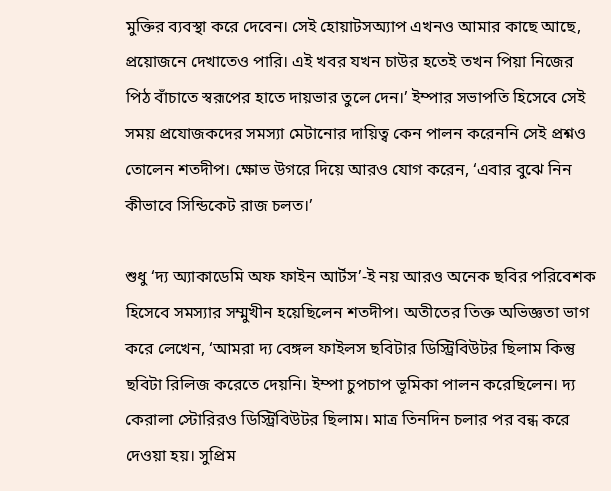মুক্তির ব্যবস্থা করে দেবেন। সেই হোয়াটসঅ্যাপ এখনও আমার কাছে আছে, প্রয়োজনে দেখাতেও পারি। এই খবর যখন চাউর হতেই তখন পিয়া নিজের পিঠ বাঁচাতে স্বরূপের হাতে দায়ভার তুলে দেন।’ ইম্পার সভাপতি হিসেবে সেই সময় প্রযোজকদের সমস্যা মেটানোর দায়িত্ব কেন পালন করেননি সেই প্রশ্নও তোলেন শতদীপ। ক্ষোভ উগরে দিয়ে আরও যোগ করেন, ‘এবার বুঝে নিন কীভাবে সিন্ডিকেট রাজ চলত।’

শুধু ‘দ্য অ্যাকাডেমি অফ ফাইন আর্টস’-ই নয় আরও অনেক ছবির পরিবেশক হিসেবে সমস্যার সম্মুখীন হয়েছিলেন শতদীপ। অতীতের তিক্ত অভিজ্ঞতা ভাগ করে লেখেন, ‘আমরা দ্য বেঙ্গল ফাইলস ছবিটার ডিস্ট্রিবিউটর ছিলাম কিন্তু ছবিটা রিলিজ করেতে দেয়নি। ইম্পা চুপচাপ ভূমিকা পালন করেছিলেন। দ্য কেরালা স্টোরিরও ডিস্ট্রিবিউটর ছিলাম। মাত্র তিনদিন চলার পর বন্ধ করে দেওয়া হয়। সুপ্রিম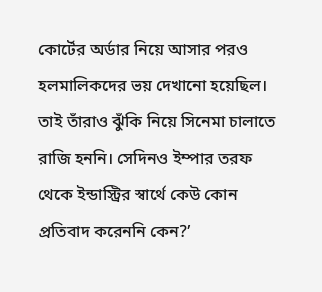কোর্টের অর্ডার নিয়ে আসার পরও হলমালিকদের ভয় দেখানো হয়েছিল। তাই তাঁরাও ঝুঁকি নিয়ে সিনেমা চালাতে রাজি হননি। সেদিনও ইম্পার তরফ থেকে ইন্ডাস্ট্রির স্বার্থে কেউ কোন প্রতিবাদ করেননি কেন?’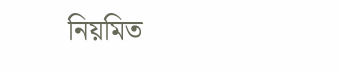নিয়মিত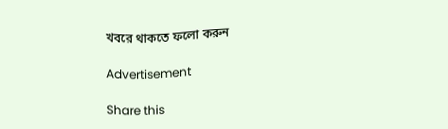খবরে থাকতে ফলো করুন

Advertisement

Share this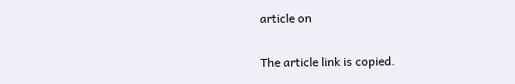article on

The article link is copied.